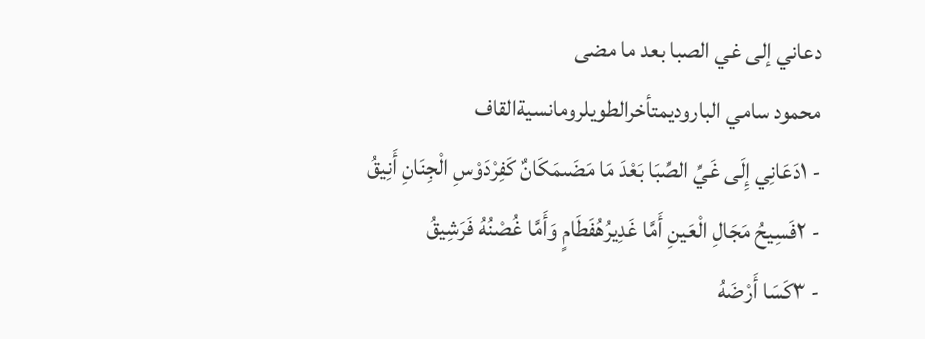دعاني إلى غي الصبا بعد ما مضى
محمود سامي الباروديمتأخرالطويلرومانسيةالقاف
- ١دَعَانِي إِلَى غَيِّ الصِّبَا بَعْدَ مَا مَضَىمَكَانٌ كَفِرْدَوْسِ الْجِنَانِ أَنِيقُ
- ٢فَسِيحُ مَجَالِ الْعَينِ أَمَّا غَدِيرُهُفَطَامٍ وَأَمَّا غُصْنُهُ فَرَشِيقُ
- ٣كَسَا أَرْضَهُ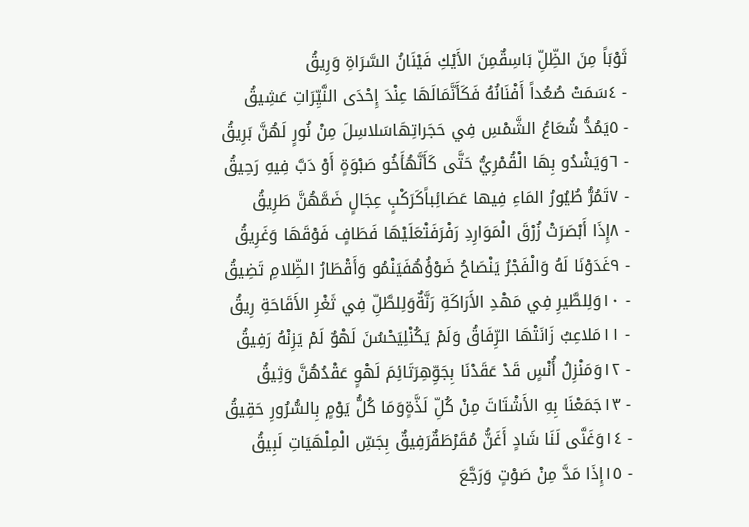ثَوْبَاً مِنَ الظِّلِّ بَاسِقٌمِنَ الأَيْكِ فَيْنَانُ السَّرَاةِ وَرِيقُ
- ٤سَمَتْ صُعُداً أَفْنَانُهُ فَكَأَنَّمَالَهَا عِنْدَ إِحْدَى النَّيِّرَاتِ عَشِيقُ
- ٥يَمُدُّ شُعَاعُ الشَّمْسِ فِي حَجَراتِهَاسَلاسِلَ مِنْ نُورٍ لَهُنَّ بَرِيقُ
- ٦وَيَشْدُو بِهَا الْقُمْرِيُّ حَتَّى كَأَنَّهُأَخُو صَبْوَةٍ أَوْ دَبَّ فِيهِ رَحِيقُ
- ٧تَمُرُّ طُيُورُ المَاءِ فِيها عَصَائِباًكَرَكْبٍ عِجَالٍ ضَمَّهُنَّ طَرِيقُ
- ٨إِذَا أَبْصَرَتْ زُرْقَ الْمَوَارِدِ رَفْرَفَتْعَلَيْهَا فَطَافٍ فَوْقَهَا وَغَرِيقُ
- ٩غَدَوْنَا لَهُ وَالْفَجْرُ يَنْصَاحُ ضَوْؤُهُفَيَنْمُو وَأَقْطَارُ الظِّلامِ تَضِيقُ
- ١٠وَلِلطَّيرِ فِي مَهْدِ الأَرَاكَةِ رَنَّةٌوَلِلطَّلِّ فِي ثَغْرِ الأَقَاحَةِ رِيقُ
- ١١مَلاعِبُ زَانَتْهَا الرِّفَاقُ وَلَمْ يَكُنْلِيَحْسُنَ لَهْوٌ لَمْ يَزِنْهُ رَفِيقُ
- ١٢وَمَنْزِلُ أُنْسٍ قَدْ عَقَدْنَا بِجَوِّهِرَتَائِمَ لَهْوٍ عَقْدُهُنَّ وَثِيقُ
- ١٣جَمَعْنَا بِهِ الأَشْتَاتَ مِنْ كُلِّ لَذَّةٍوَمَا كُلُّ يَوْمٍ بِالسُّرُورِ حَقِيقُ
- ١٤وَغَنَّى لَنَا شَادٍ أَغَنُّ مُقَرْطَقٌرَفِيقٌ بِجَسِّ الْمِلْهَيَاتِ لَبِيقُ
- ١٥إِذَا مَدَّ مِنْ صَوْتٍ وَرَجَّعَ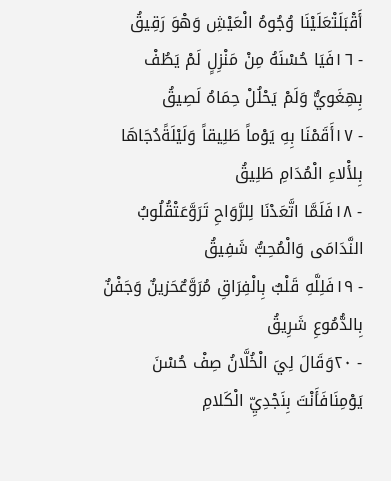أَقْبَلَتْعَلَيْنَا وُجُوهُ الْعَيْشِ وَهْوَ رَقِيقُ
- ١٦فَيَا حُسْنَهُ مِنْ مَنْزِلٍ لَمْ يَطُفْ بِهِغَويٌّ وَلَمْ يَحْلُلْ حِمَاهُ لَصِيقُ
- ١٧أَقَمْنَا بِهِ يَوْماً طَلِيقاً وَلَيْلَةًدُجَاهَا بِلأْلاءِ الْمُدَامِ طَلِيقُ
- ١٨فَلَمَّا اتَّعَدْنَا لِلرَّوَاحِ تَرَوَّعَتْقُلُوبُ النَّدَامَى وَالْمُحِبُّ شَفِيقُ
- ١٩فَلِلَّهِ قَلْبٌ بِالْفِرَاقِ مُرَوَّعٌحَزينٌ وَجَفْنٌ بِالدُّمُوعِ شَرِيقُ
- ٢٠وَقَالَ لِيَ الْخُلَّانُ صِفْ حُسْنَ يَوْمِنَافَأَنْتَ بِنَجْدِيِّ الْكَلامِ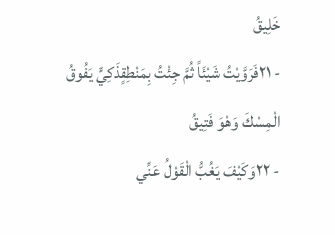خَلِيقُ
- ٢١فَرَوَّيْتُ شَيْئَاً ثُمَّ جِئْتُ بِمَنْطِقٍذَكِيٍّ يَفُوقُ الْمِسْكَ وَهْوَ فَتِيقُ
- ٢٢وَكَيْفَ يَغُبُّ الْقَوْلُ عَنِّي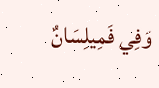وَفِي فَمِيلِسَانٌ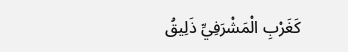كَغَرْبِ الْمَشْرَفِيِّ ذَلِيقُ